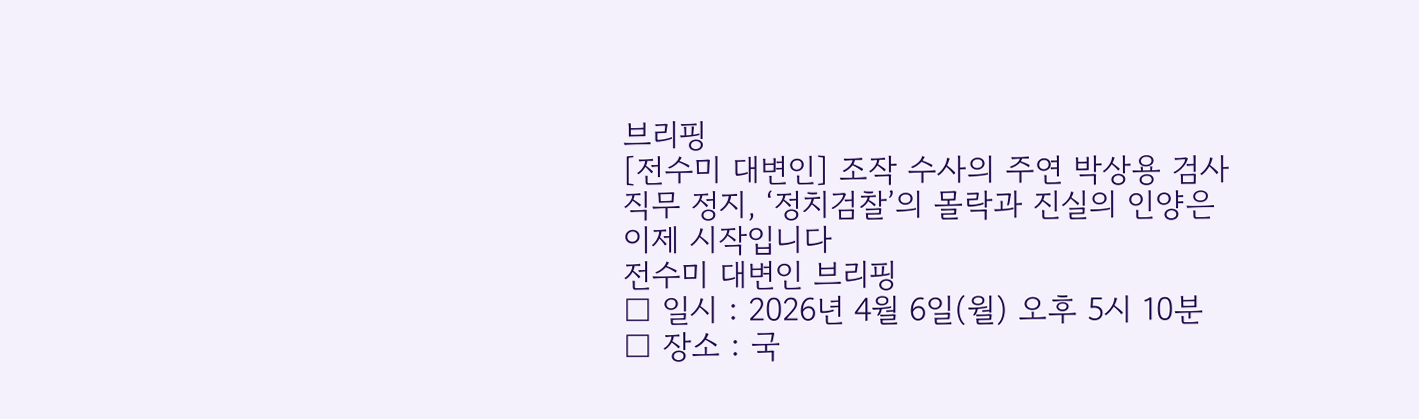브리핑
[전수미 대변인] 조작 수사의 주연 박상용 검사 직무 정지, ‘정치검찰’의 몰락과 진실의 인양은 이제 시작입니다
전수미 대변인 브리핑
□ 일시 : 2026년 4월 6일(월) 오후 5시 10분
□ 장소 : 국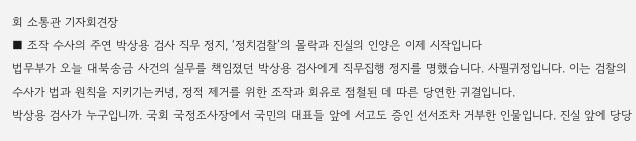회 소통관 기자회견장
■ 조작 수사의 주연 박상용 검사 직무 정지, ‘정치검찰’의 몰락과 진실의 인양은 이제 시작입니다
법무부가 오늘 대북송금 사건의 실무를 책임졌던 박상용 검사에게 직무집행 정지를 명했습니다. 사필귀정입니다. 이는 검찰의 수사가 법과 원칙을 지키기는커녕, 정적 제거를 위한 조작과 회유로 점철된 데 따른 당연한 귀결입니다.
박상용 검사가 누구입니까. 국회 국정조사장에서 국민의 대표들 앞에 서고도 증인 선서조차 거부한 인물입니다. 진실 앞에 당당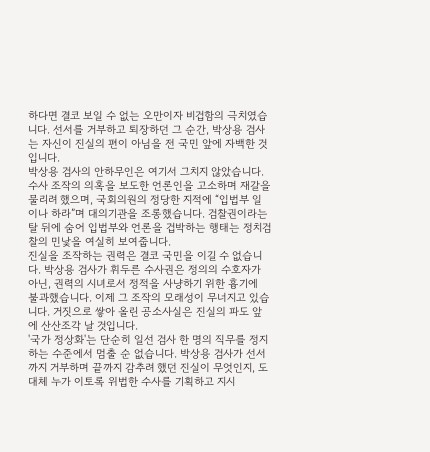하다면 결코 보일 수 없는 오만이자 비겁함의 극치였습니다. 선서를 거부하고 퇴장하던 그 순간, 박상용 검사는 자신이 진실의 편이 아님을 전 국민 앞에 자백한 것입니다.
박상용 검사의 안하무인은 여기서 그치지 않았습니다. 수사 조작의 의혹을 보도한 언론인을 고소하며 재갈을 물리려 했으며, 국회의원의 정당한 지적에 “입법부 일이나 하라”며 대의기관을 조롱했습니다. 검찰권이라는 탈 뒤에 숨어 입법부와 언론을 겁박하는 행태는 정치검찰의 민낯을 여실히 보여줍니다.
진실을 조작하는 권력은 결코 국민을 이길 수 없습니다. 박상용 검사가 휘두른 수사권은 정의의 수호자가 아닌, 권력의 시녀로서 정적을 사냥하기 위한 흉기에 불과했습니다. 이제 그 조작의 모래성이 무너지고 있습니다. 거짓으로 쌓아 올린 공소사실은 진실의 파도 앞에 산산조각 날 것입니다.
'국가 정상화'는 단순히 일선 검사 한 명의 직무를 정지하는 수준에서 멈출 순 없습니다. 박상용 검사가 선서까지 거부하며 끝까지 감추려 했던 진실이 무엇인지, 도대체 누가 이토록 위법한 수사를 기획하고 지시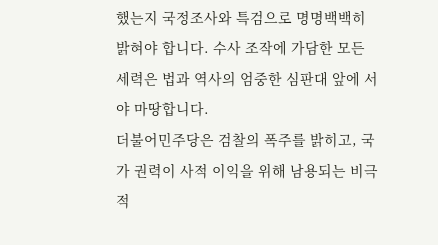했는지 국정조사와 특검으로 명명백백히 밝혀야 합니다. 수사 조작에 가담한 모든 세력은 법과 역사의 엄중한 심판대 앞에 서야 마땅합니다.
더불어민주당은 검찰의 폭주를 밝히고, 국가 권력이 사적 이익을 위해 남용되는 비극적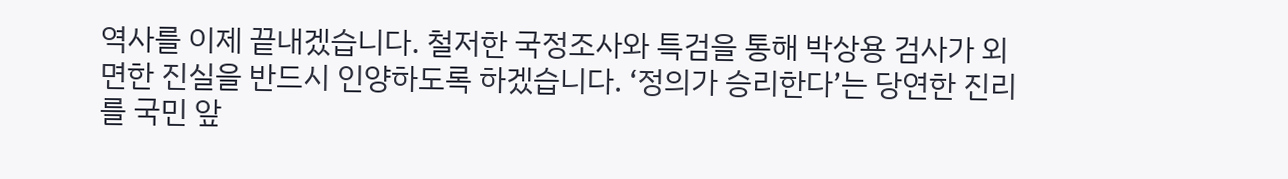역사를 이제 끝내겠습니다. 철저한 국정조사와 특검을 통해 박상용 검사가 외면한 진실을 반드시 인양하도록 하겠습니다. ‘정의가 승리한다’는 당연한 진리를 국민 앞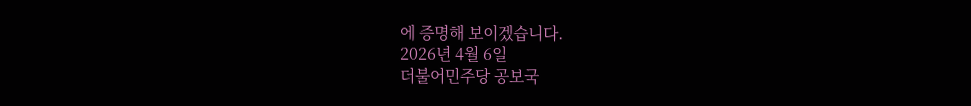에 증명해 보이겠습니다.
2026년 4월 6일
더불어민주당 공보국